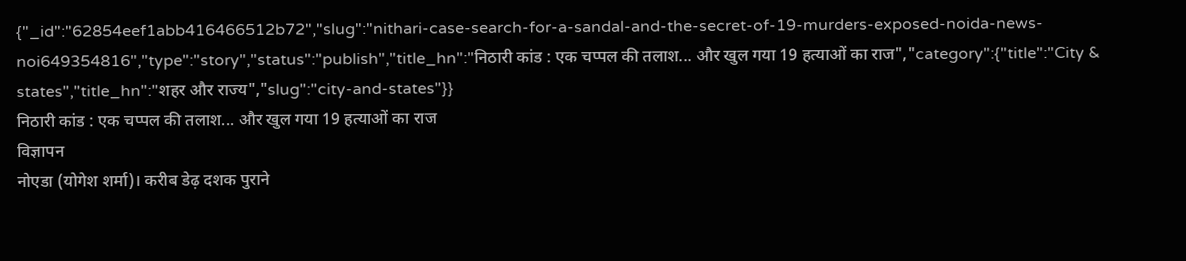{"_id":"62854eef1abb416466512b72","slug":"nithari-case-search-for-a-sandal-and-the-secret-of-19-murders-exposed-noida-news-noi649354816","type":"story","status":"publish","title_hn":"निठारी कांड : एक चप्पल की तलाश... और खुल गया 19 हत्याओं का राज","category":{"title":"City & states","title_hn":"शहर और राज्य","slug":"city-and-states"}}
निठारी कांड : एक चप्पल की तलाश... और खुल गया 19 हत्याओं का राज
विज्ञापन
नोएडा (योगेश शर्मा)। करीब डेढ़ दशक पुराने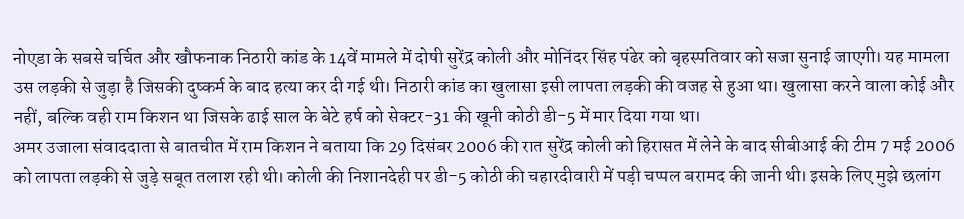नोएडा के सबसे चर्चित और खौफनाक निठारी कांड के 14वें मामले में दोषी सुरेंद्र कोली और मोनिंदर सिंह पंढेर को बृहस्पतिवार को सजा सुनाई जाएगी। यह मामला उस लड़की से जुड़ा है जिसकी दुष्कर्म के बाद हत्या कर दी गई थी। निठारी कांड का खुलासा इसी लापता लड़की की वजह से हुआ था। खुलासा करने वाला कोई और नहीं, बल्कि वही राम किशन था जिसके ढाई साल के बेटे हर्ष को सेक्टर-31 की खूनी कोठी डी-5 में मार दिया गया था।
अमर उजाला संवाददाता से बातचीत में राम किशन ने बताया कि 29 दिसंबर 2006 की रात सुरेंद्र कोली को हिरासत में लेने के बाद सीबीआई की टीम 7 मई 2006 को लापता लड़की से जुड़े सबूत तलाश रही थी। कोली की निशानदेही पर डी-5 कोठी की चहारदीवारी में पड़ी चप्पल बरामद की जानी थी। इसके लिए मुझे छलांग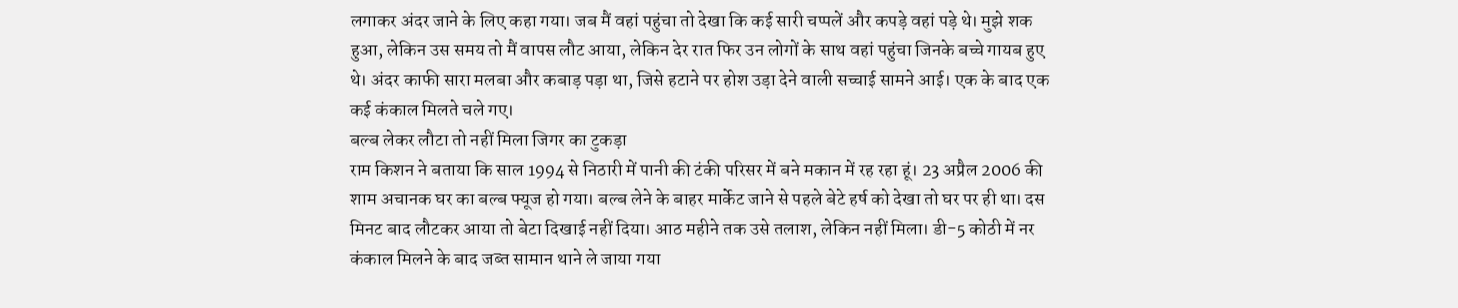लगाकर अंदर जाने के लिए कहा गया। जब मैं वहां पहुंचा तो देखा कि कई सारी चप्पलें और कपड़े वहां पड़े थे। मुझे शक हुआ, लेकिन उस समय तो मैं वापस लौट आया, लेकिन देर रात फिर उन लोगों के साथ वहां पहुंचा जिनके बच्चे गायब हुए थे। अंदर काफी सारा मलबा और कबाड़ पड़ा था, जिसे हटाने पर होश उड़ा देने वाली सच्चाई सामने आई। एक के बाद एक कई कंकाल मिलते चले गए।
बल्ब लेकर लौटा तो नहीं मिला जिगर का टुकड़ा
राम किशन ने बताया कि साल 1994 से निठारी में पानी की टंकी परिसर में बने मकान में रह रहा हूं। 23 अप्रैल 2006 की शाम अचानक घर का बल्ब फ्यूज हो गया। बल्ब लेने के बाहर मार्केट जाने से पहले बेटे हर्ष को देखा तो घर पर ही था। दस मिनट बाद लौटकर आया तो बेटा दिखाई नहीं दिया। आठ महीने तक उसे तलाश, लेकिन नहीं मिला। डी-5 कोठी में नर कंकाल मिलने के बाद जब्त सामान थाने ले जाया गया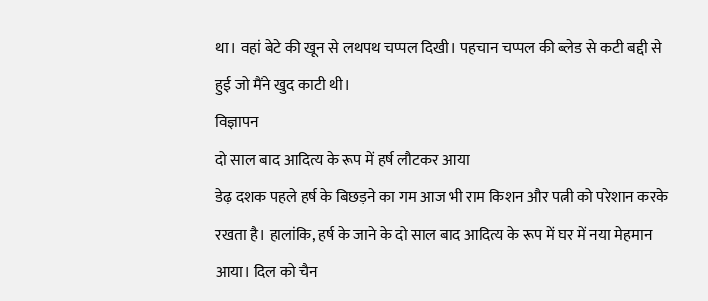था। वहां बेटे की खून से लथपथ चप्पल दिखी। पहचान चप्पल की ब्लेड से कटी बद्दी से हुई जो मैंने खुद काटी थी।
विज्ञापन
दो साल बाद आदित्य के रूप में हर्ष लौटकर आया
डेढ़ दशक पहले हर्ष के बिछड़ने का गम आज भी राम किशन और पत्नी को परेशान करके रखता है। हालांकि, हर्ष के जाने के दो साल बाद आदित्य के रूप में घर में नया मेहमान आया। दिल को चैन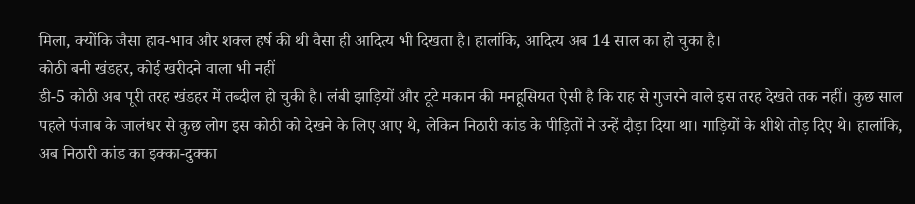मिला, क्योंकि जैसा हाव-भाव और शक्ल हर्ष की थी वैसा ही आदित्य भी दिखता है। हालांकि, आदित्य अब 14 साल का हो चुका है।
कोठी बनी खंडहर, कोई खरीदने वाला भी नहीं
डी-5 कोठी अब पूरी तरह खंडहर में तब्दील हो चुकी है। लंबी झाड़ियों और टूटे मकान की मनहूसियत ऐसी है कि राह से गुजरने वाले इस तरह देखते तक नहीं। कुछ साल पहले पंजाब के जालंधर से कुछ लोग इस कोठी को देखने के लिए आए थे, लेकिन निठारी कांड के पीड़ितों ने उन्हें दौड़ा दिया था। गाड़ियों के शीशे तोड़ दिए थे। हालांकि, अब निठारी कांड का इक्का-दुक्का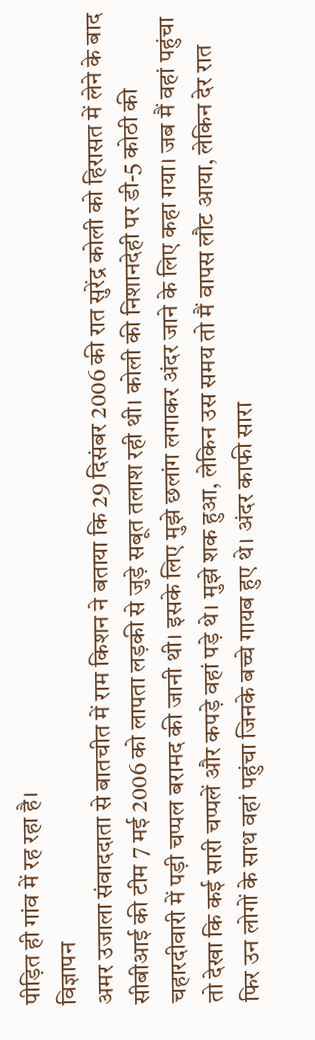पीड़ित ही गांव में रह रहा है।
विज्ञापन
अमर उजाला संवाददाता से बातचीत में राम किशन ने बताया कि 29 दिसंबर 2006 की रात सुरेंद्र कोली को हिरासत में लेने के बाद सीबीआई की टीम 7 मई 2006 को लापता लड़की से जुड़े सबूत तलाश रही थी। कोली की निशानदेही पर डी-5 कोठी की चहारदीवारी में पड़ी चप्पल बरामद की जानी थी। इसके लिए मुझे छलांग लगाकर अंदर जाने के लिए कहा गया। जब मैं वहां पहुंचा तो देखा कि कई सारी चप्पलें और कपड़े वहां पड़े थे। मुझे शक हुआ, लेकिन उस समय तो मैं वापस लौट आया, लेकिन देर रात फिर उन लोगों के साथ वहां पहुंचा जिनके बच्चे गायब हुए थे। अंदर काफी सारा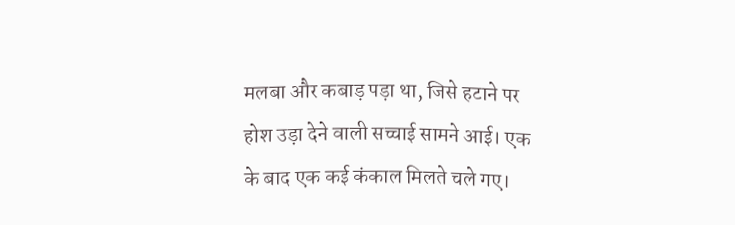मलबा और कबाड़ पड़ा था, जिसे हटाने पर होश उड़ा देने वाली सच्चाई सामने आई। एक के बाद एक कई कंकाल मिलते चले गए।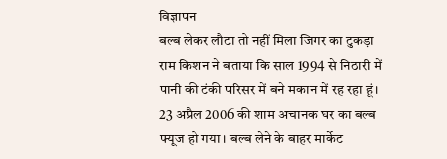विज्ञापन
बल्ब लेकर लौटा तो नहीं मिला जिगर का टुकड़ा
राम किशन ने बताया कि साल 1994 से निठारी में पानी की टंकी परिसर में बने मकान में रह रहा हूं। 23 अप्रैल 2006 की शाम अचानक घर का बल्ब फ्यूज हो गया। बल्ब लेने के बाहर मार्केट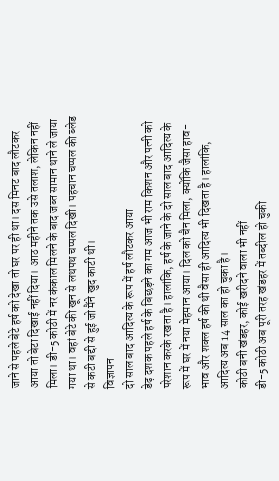जाने से पहले बेटे हर्ष को देखा तो घर पर ही था। दस मिनट बाद लौटकर आया तो बेटा दिखाई नहीं दिया। आठ महीने तक उसे तलाश, लेकिन नहीं मिला। डी-5 कोठी में नर कंकाल मिलने के बाद जब्त सामान थाने ले जाया गया था। वहां बेटे की खून से लथपथ चप्पल दिखी। पहचान चप्पल की ब्लेड से कटी बद्दी से हुई जो मैंने खुद काटी थी।
विज्ञापन
दो साल बाद आदित्य के रूप में हर्ष लौटकर आया
डेढ़ दशक पहले हर्ष के बिछड़ने का गम आज भी राम किशन और पत्नी को परेशान करके रखता है। हालांकि, हर्ष के जाने के दो साल बाद आदित्य के रूप में घर में नया मेहमान आया। दिल को चैन मिला, क्योंकि जैसा हाव-भाव और शक्ल हर्ष की थी वैसा ही आदित्य भी दिखता है। हालांकि, आदित्य अब 14 साल का हो चुका है।
कोठी बनी खंडहर, कोई खरीदने वाला भी नहीं
डी-5 कोठी अब पूरी तरह खंडहर में तब्दील हो चुकी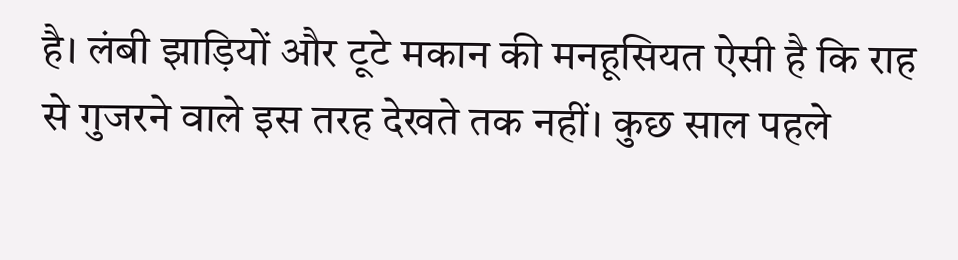है। लंबी झाड़ियों और टूटे मकान की मनहूसियत ऐसी है कि राह से गुजरने वाले इस तरह देखते तक नहीं। कुछ साल पहले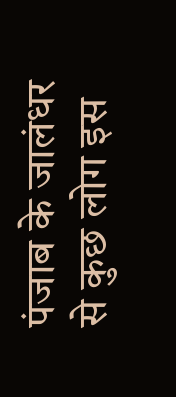पंजाब के जालंधर से कुछ लोग इस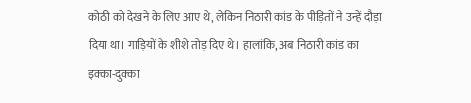कोठी को देखने के लिए आए थे, लेकिन निठारी कांड के पीड़ितों ने उन्हें दौड़ा दिया था। गाड़ियों के शीशे तोड़ दिए थे। हालांकि, अब निठारी कांड का इक्का-दुक्का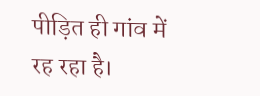पीड़ित ही गांव में रह रहा है।